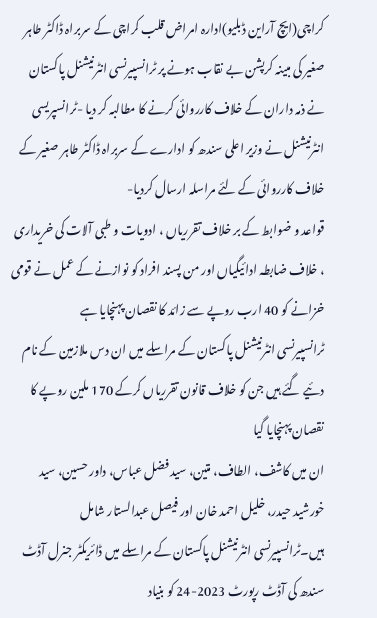کراچی(ایچ آراین ڈبلیو)ادارہ امراض قلب کراچی کے سربراہ ڈاکٹر طاہر صغیر کی مبینہ کرپشن بے نقاب ہونے پر ٹرانسپیرنسی انٹرنیشنل پاکستان نے ذمہ داران کے خلاف کارروائی کرنے کا مطالبہ کر دیا -ٹرانسپریسی انٹرنیشنل نے وزیر اعلی سندھ کو ادارے کے سربراہ ڈاکٹر طاہر صغیر کے خلاف کارروائی کے لئے مراسلہ ارسال کردیا-
قواعد و ضوابط کے بر خلاف تقرریاں ، ادویات و طبی آلات کی خریداری ، خلاف ضابطہ ادائیگیاں اور من پسند افراد کو نوازنے کے عمل نے قومی خزانے کو 40 ارب روپے سے زائد کا نقصان پہنچایا ہے
ٹرانسپیرنسی انٹرنیشنل پاکستان کے مراسلے میں ان دس ملازمین کے نام دئیے گئے ہیں جن کو خلاف قانون تقرریاں کرکے 170 ملین روپے کا نقصان پہنچایا گیا
ان میں کاشف، الطاف، متین، سید فضل عباس، داور حسین، سید خورشید حیدر، خلیل احمد خان اور فیصل عبدالستار شامل ہیں۔ٹرانسپیرنسی انٹرنیشنل پاکستان کے مراسلے میں ڈائریکٹر جنرل آڈٹ سندھ کی آڈٹ رپورٹ 2023-24 کو بنیاد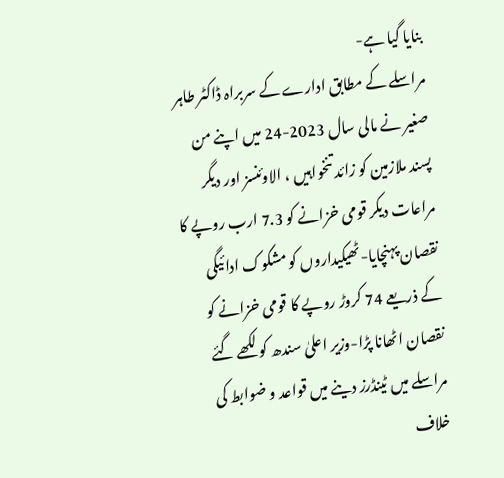بنایا گیا ہے-
مراسلے کے مطابق ادارے کے سربراہ ڈاکٹر طاہر صغیر نے مالی سال 2023-24 میں اپنے من پسند ملازمین کو زائد تنخواہیں ، الاوئنسز اور دیگر مراعات دیکر قومی خزانے کو 7.3 ارب روپے کا نقصان پہنچایا-ٹھیکیداروں کو مشکوک ادائیگی کے ذریعے 74 کروڑ روپے کا قومی خزانے کو نقصان اٹھانا پڑا-وزیر اعلیٰ سندھ کو لکھے گئے مراسلے میں ٹینڈرز دینے میں قواعد و ضوابط کی خلاف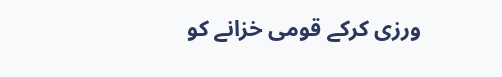ورزی کرکے قومی خزانے کو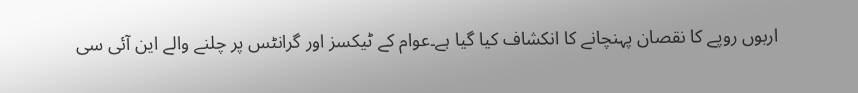اربوں روپے کا نقصان پہنچانے کا انکشاف کیا گیا ہے۔عوام کے ٹیکسز اور گرانٹس پر چلنے والے این آئی سی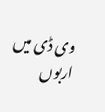وی ڈی میں اربوں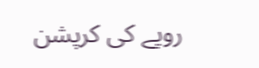روپے کی کرپشن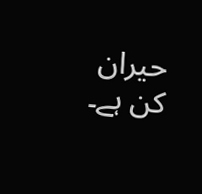حیران کن ہے۔